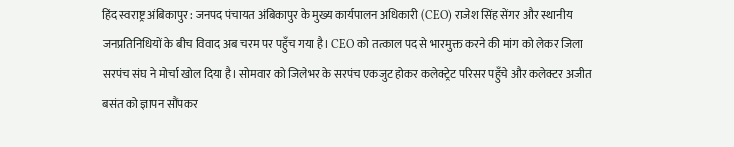हिंद स्वराष्ट्र अंबिकापुर : जनपद पंचायत अंबिकापुर के मुख्य कार्यपालन अधिकारी (CEO) राजेश सिंह सेंगर और स्थानीय जनप्रतिनिधियों के बीच विवाद अब चरम पर पहुँच गया है। CEO को तत्काल पद से भारमुक्त करने की मांग को लेकर जिला सरपंच संघ ने मोर्चा खोल दिया है। सोमवार को जिलेभर के सरपंच एकजुट होकर कलेक्ट्रेट परिसर पहुँचे और कलेक्टर अजीत बसंत को ज्ञापन सौंपकर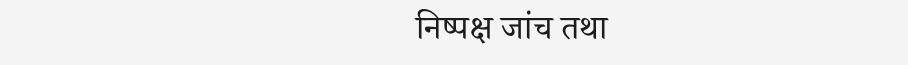निष्पक्ष जांच तथा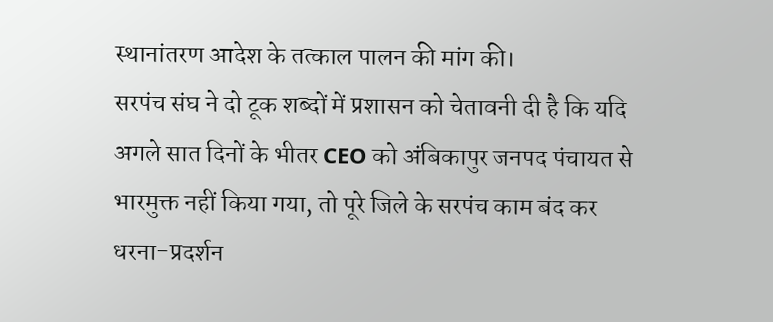स्थानांतरण आदेश के तत्काल पालन की मांग की।
सरपंच संघ ने दो टूक शब्दों में प्रशासन को चेतावनी दी है कि यदि अगले सात दिनों के भीतर CEO को अंबिकापुर जनपद पंचायत से भारमुक्त नहीं किया गया, तो पूरे जिले के सरपंच काम बंद कर धरना-प्रदर्शन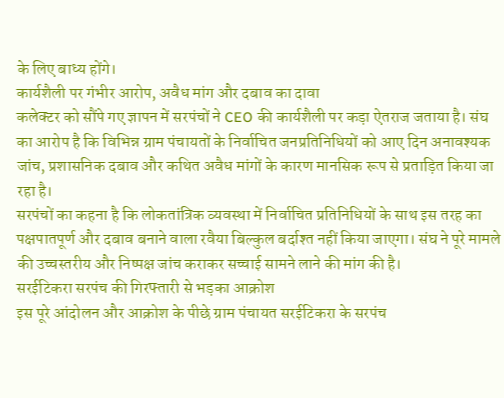के लिए बाध्य होंगे।
कार्यशैली पर गंभीर आरोप, अवैध मांग और दबाव का दावा
कलेक्टर को सौंपे गए ज्ञापन में सरपंचों ने CEO की कार्यशैली पर कड़ा ऐतराज जताया है। संघ का आरोप है कि विभिन्न ग्राम पंचायतों के निर्वाचित जनप्रतिनिधियों को आए दिन अनावश्यक जांच, प्रशासनिक दबाव और कथित अवैध मांगों के कारण मानसिक रूप से प्रताड़ित किया जा रहा है।
सरपंचों का कहना है कि लोकतांत्रिक व्यवस्था में निर्वाचित प्रतिनिधियों के साथ इस तरह का पक्षपातपूर्ण और दबाव बनाने वाला रवैया बिल्कुल बर्दाश्त नहीं किया जाएगा। संघ ने पूरे मामले की उच्चस्तरीय और निष्पक्ष जांच कराकर सच्चाई सामने लाने की मांग की है।
सरईटिकरा सरपंच की गिरफ्तारी से भड़का आक्रोश
इस पूरे आंदोलन और आक्रोश के पीछे ग्राम पंचायत सरईटिकरा के सरपंच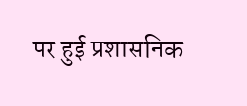पर हुई प्रशासनिक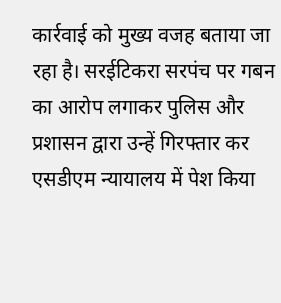कार्रवाई को मुख्य वजह बताया जा रहा है। सरईटिकरा सरपंच पर गबन का आरोप लगाकर पुलिस और प्रशासन द्वारा उन्हें गिरफ्तार कर एसडीएम न्यायालय में पेश किया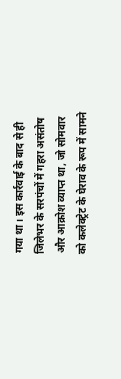गया था। इस कार्रवाई के बाद से ही जिलेभर के सरपंचों में गहरा असंतोष और आक्रोश व्याप्त था, जो सोमवार को कलेक्ट्रेट के घेराव के रूप में सामने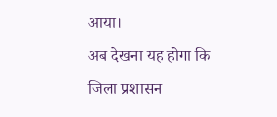आया।
अब देखना यह होगा कि जिला प्रशासन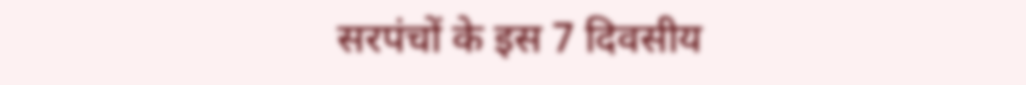सरपंचों के इस 7 दिवसीय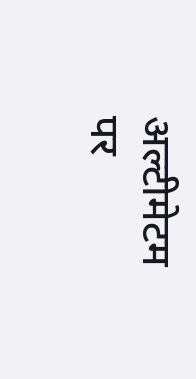अल्टीमेटम पर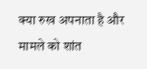क्या रुख अपनाता है और मामले को शांत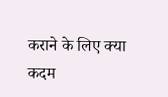कराने के लिए क्या कदम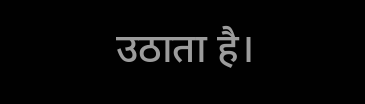उठाता है।